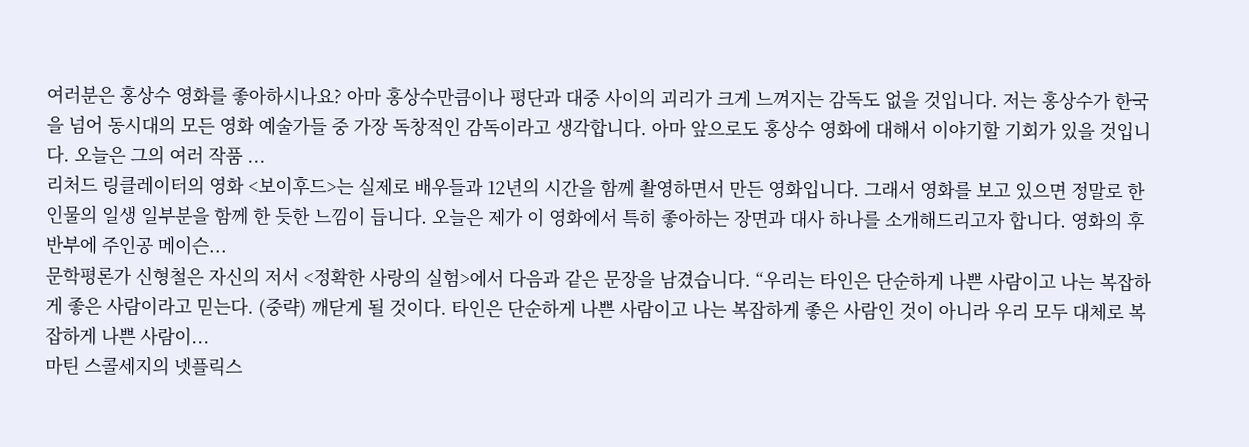여러분은 홍상수 영화를 좋아하시나요? 아마 홍상수만큼이나 평단과 대중 사이의 괴리가 크게 느껴지는 감독도 없을 것입니다. 저는 홍상수가 한국을 넘어 동시대의 모든 영화 예술가들 중 가장 독창적인 감독이라고 생각합니다. 아마 앞으로도 홍상수 영화에 대해서 이야기할 기회가 있을 것입니다. 오늘은 그의 여러 작품 ...
리처드 링클레이터의 영화 <보이후드>는 실제로 배우들과 12년의 시간을 함께 촬영하면서 만든 영화입니다. 그래서 영화를 보고 있으면 정말로 한 인물의 일생 일부분을 함께 한 듯한 느낌이 듭니다. 오늘은 제가 이 영화에서 특히 좋아하는 장면과 대사 하나를 소개해드리고자 합니다. 영화의 후반부에 주인공 메이슨...
문학평론가 신형철은 자신의 저서 <정확한 사랑의 실험>에서 다음과 같은 문장을 남겼습니다. “우리는 타인은 단순하게 나쁜 사람이고 나는 복잡하게 좋은 사람이라고 믿는다. (중략) 깨닫게 될 것이다. 타인은 단순하게 나쁜 사람이고 나는 복잡하게 좋은 사람인 것이 아니라 우리 모두 대체로 복잡하게 나쁜 사람이...
마틴 스콜세지의 넷플릭스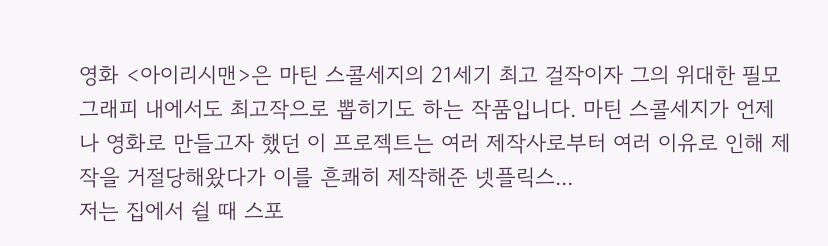영화 <아이리시맨>은 마틴 스콜세지의 21세기 최고 걸작이자 그의 위대한 필모그래피 내에서도 최고작으로 뽑히기도 하는 작품입니다. 마틴 스콜세지가 언제나 영화로 만들고자 했던 이 프로젝트는 여러 제작사로부터 여러 이유로 인해 제작을 거절당해왔다가 이를 흔쾌히 제작해준 넷플릭스...
저는 집에서 쉴 때 스포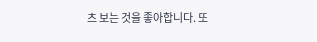츠 보는 것을 좋아합니다. 또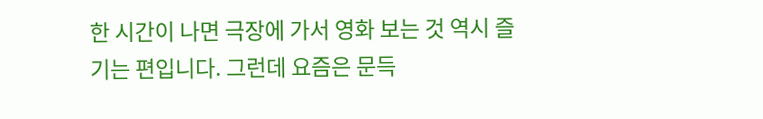한 시간이 나면 극장에 가서 영화 보는 것 역시 즐기는 편입니다. 그런데 요즘은 문득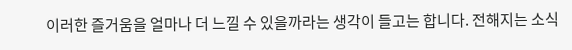이러한 즐거움을 얼마나 더 느낄 수 있을까라는 생각이 들고는 합니다. 전해지는 소식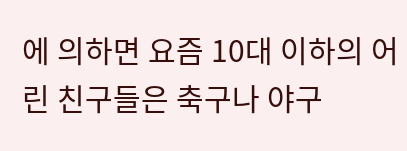에 의하면 요즘 10대 이하의 어린 친구들은 축구나 야구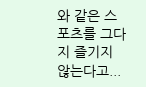와 같은 스포츠를 그다지 즐기지 않는다고...